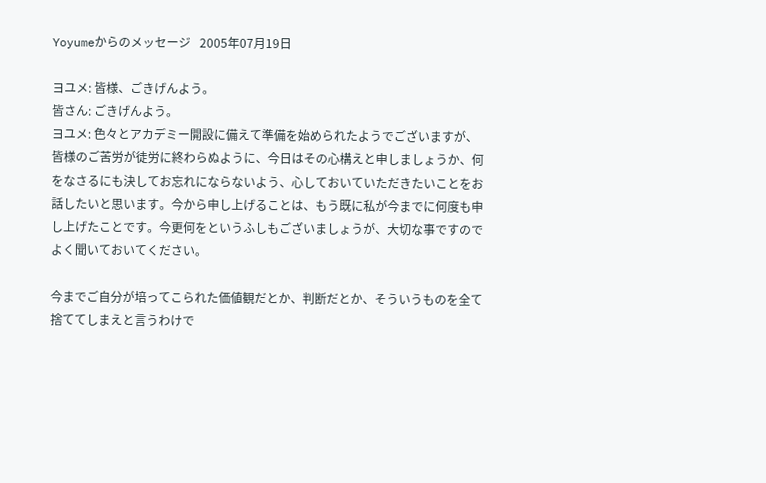Yoyumeからのメッセージ   2005年07月19日

ヨユメ: 皆様、ごきげんよう。
皆さん: ごきげんよう。
ヨユメ: 色々とアカデミー開設に備えて準備を始められたようでございますが、皆様のご苦労が徒労に終わらぬように、今日はその心構えと申しましょうか、何をなさるにも決してお忘れにならないよう、心しておいていただきたいことをお話したいと思います。今から申し上げることは、もう既に私が今までに何度も申し上げたことです。今更何をというふしもございましょうが、大切な事ですのでよく聞いておいてください。

今までご自分が培ってこられた価値観だとか、判断だとか、そういうものを全て捨ててしまえと言うわけで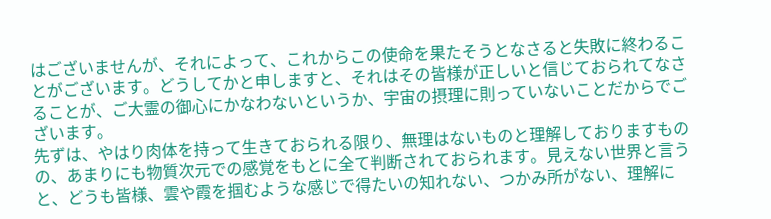はございませんが、それによって、これからこの使命を果たそうとなさると失敗に終わることがございます。どうしてかと申しますと、それはその皆様が正しいと信じておられてなさることが、ご大霊の御心にかなわないというか、宇宙の摂理に則っていないことだからでございます。
先ずは、やはり肉体を持って生きておられる限り、無理はないものと理解しておりますものの、あまりにも物質次元での感覚をもとに全て判断されておられます。見えない世界と言うと、どうも皆様、雲や霞を掴むような感じで得たいの知れない、つかみ所がない、理解に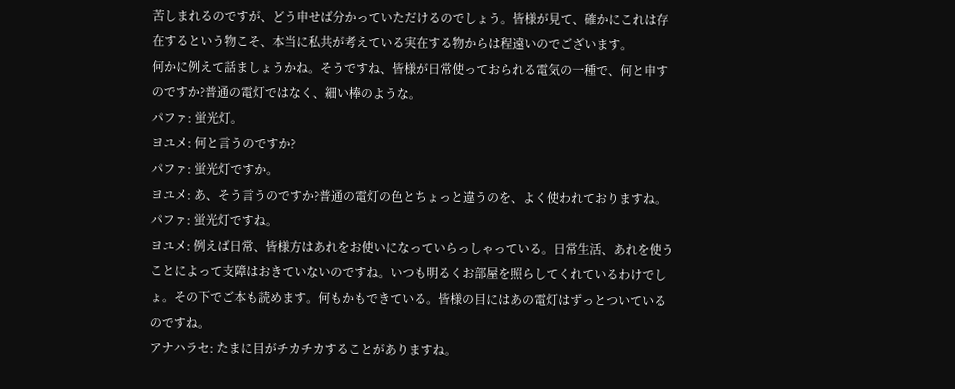苦しまれるのですが、どう申せば分かっていただけるのでしょう。皆様が見て、確かにこれは存在するという物こそ、本当に私共が考えている実在する物からは程遠いのでございます。
何かに例えて話ましょうかね。そうですね、皆様が日常使っておられる電気の一種で、何と申すのですか?普通の電灯ではなく、細い棒のような。
パファ: 蛍光灯。
ヨユメ: 何と言うのですか?
パファ: 蛍光灯ですか。
ヨユメ: あ、そう言うのですか?普通の電灯の色とちょっと違うのを、よく使われておりますね。
パファ: 蛍光灯ですね。
ヨユメ: 例えば日常、皆様方はあれをお使いになっていらっしゃっている。日常生活、あれを使うことによって支障はおきていないのですね。いつも明るくお部屋を照らしてくれているわけでしょ。その下でご本も読めます。何もかもできている。皆様の目にはあの電灯はずっとついているのですね。
アナハラセ: たまに目がチカチカすることがありますね。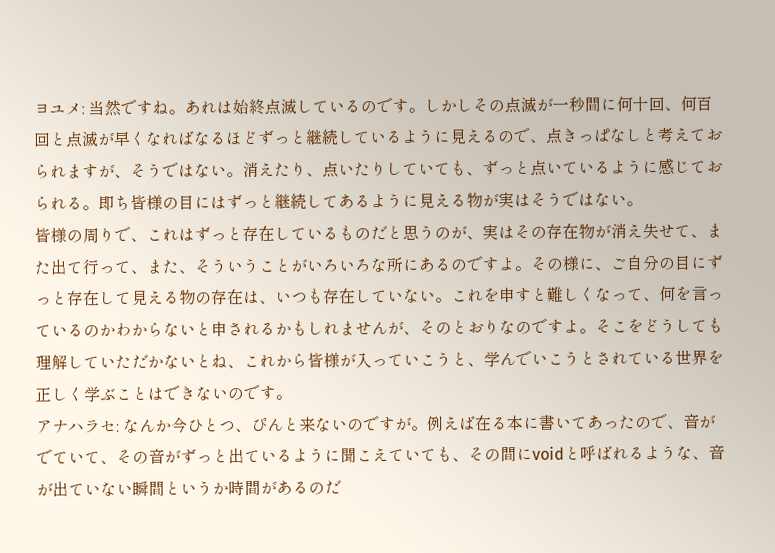ヨユメ: 当然ですね。あれは始終点滅しているのです。しかしその点滅が一秒間に何十回、何百回と点滅が早くなればなるほどずっと継続しているように見えるので、点きっぱなしと考えておられますが、そうではない。消えたり、点いたりしていても、ずっと点いているように感じておられる。即ち皆様の目にはずっと継続してあるように見える物が実はそうではない。
皆様の周りで、これはずっと存在しているものだと思うのが、実はその存在物が消え失せて、また出て行って、また、そういうことがいろいろな所にあるのですよ。その様に、ご自分の目にずっと存在して見える物の存在は、いつも存在していない。これを申すと難しくなって、何を言っているのかわからないと申されるかもしれませんが、そのとおりなのですよ。そこをどうしても理解していただかないとね、これから皆様が入っていこうと、学んでいこうとされている世界を正しく学ぶことはできないのです。
アナハラセ: なんか今ひとつ、ぴんと来ないのですが。例えば在る本に書いてあったので、音がでていて、その音がずっと出ているように聞こえていても、その間にvoidと呼ばれるような、音が出ていない瞬間というか時間があるのだ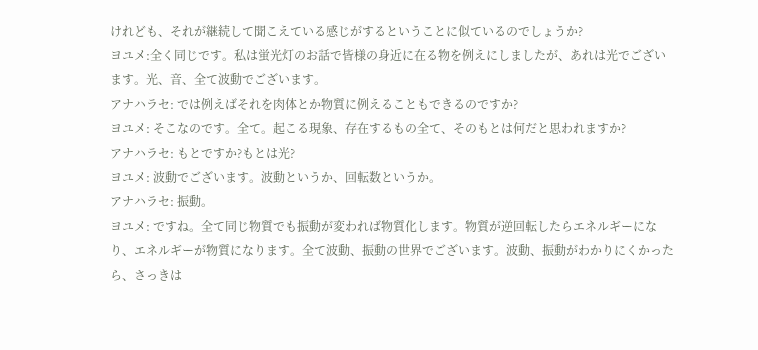けれども、それが継続して聞こえている感じがするということに似ているのでしょうか?
ヨユメ:全く同じです。私は蛍光灯のお話で皆様の身近に在る物を例えにしましたが、あれは光でございます。光、音、全て波動でございます。
アナハラセ: では例えばそれを肉体とか物質に例えることもできるのですか?
ヨユメ: そこなのです。全て。起こる現象、存在するもの全て、そのもとは何だと思われますか?
アナハラセ: もとですか?もとは光?
ヨユメ: 波動でございます。波動というか、回転数というか。
アナハラセ: 振動。
ヨユメ: ですね。全て同じ物質でも振動が変われば物質化します。物質が逆回転したらエネルギーになり、エネルギーが物質になります。全て波動、振動の世界でございます。波動、振動がわかりにくかったら、さっきは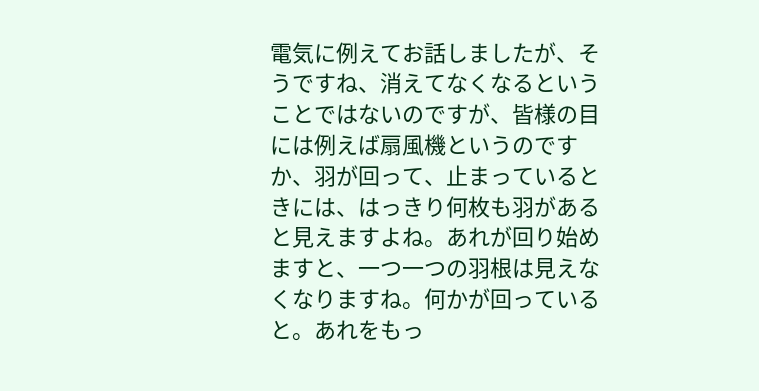電気に例えてお話しましたが、そうですね、消えてなくなるということではないのですが、皆様の目には例えば扇風機というのですか、羽が回って、止まっているときには、はっきり何枚も羽があると見えますよね。あれが回り始めますと、一つ一つの羽根は見えなくなりますね。何かが回っていると。あれをもっ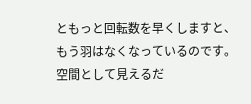ともっと回転数を早くしますと、もう羽はなくなっているのです。空間として見えるだ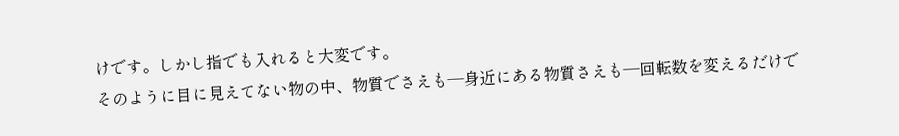けです。しかし指でも入れると大変です。
そのように目に見えてない物の中、物質でさえも―身近にある物質さえも―回転数を変えるだけで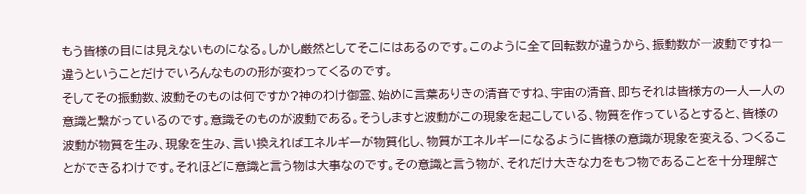もう皆様の目には見えないものになる。しかし厳然としてそこにはあるのです。このように全て回転数が違うから、振動数が―波動ですね―違うということだけでいろんなものの形が変わってくるのです。
そしてその振動数、波動そのものは何ですか?神のわけ御霊、始めに言葉ありきの清音ですね、宇宙の清音、即ちそれは皆様方の一人一人の意識と繋がっているのです。意識そのものが波動である。そうしますと波動がこの現象を起こしている、物質を作っているとすると、皆様の波動が物質を生み、現象を生み、言い換えればエネルギーが物質化し、物質がエネルギーになるように皆様の意識が現象を変える、つくることができるわけです。それほどに意識と言う物は大事なのです。その意識と言う物が、それだけ大きな力をもつ物であることを十分理解さ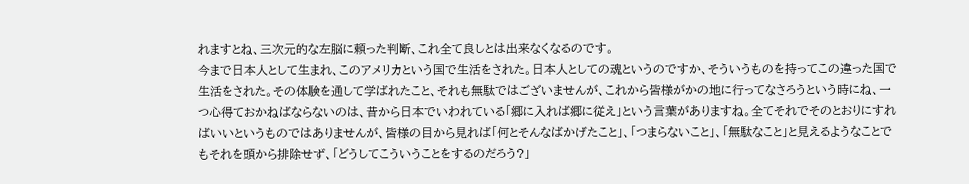れますとね、三次元的な左脳に頼った判断、これ全て良しとは出来なくなるのです。
今まで日本人として生まれ、このアメリカという国で生活をされた。日本人としての魂というのですか、そういうものを持ってこの違った国で生活をされた。その体験を通して学ばれたこと、それも無駄ではございませんが、これから皆様がかの地に行ってなさろうという時にね、一つ心得ておかねばならないのは、昔から日本でいわれている「郷に入れば郷に従え」という言葉がありますね。全てそれでそのとおりにすればいいというものではありませんが、皆様の目から見れば「何とそんなばかげたこと」、「つまらないこと」、「無駄なこと」と見えるようなことでもそれを頭から排除せず、「どうしてこういうことをするのだろう?」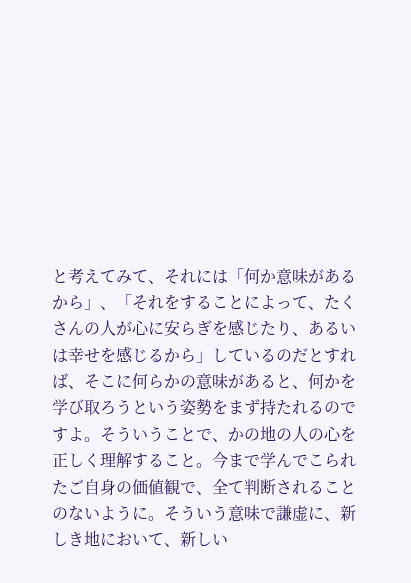と考えてみて、それには「何か意味があるから」、「それをすることによって、たくさんの人が心に安らぎを感じたり、あるいは幸せを感じるから」しているのだとすれば、そこに何らかの意味があると、何かを学び取ろうという姿勢をまず持たれるのですよ。そういうことで、かの地の人の心を正しく理解すること。今まで学んでこられたご自身の価値観で、全て判断されることのないように。そういう意味で謙虚に、新しき地において、新しい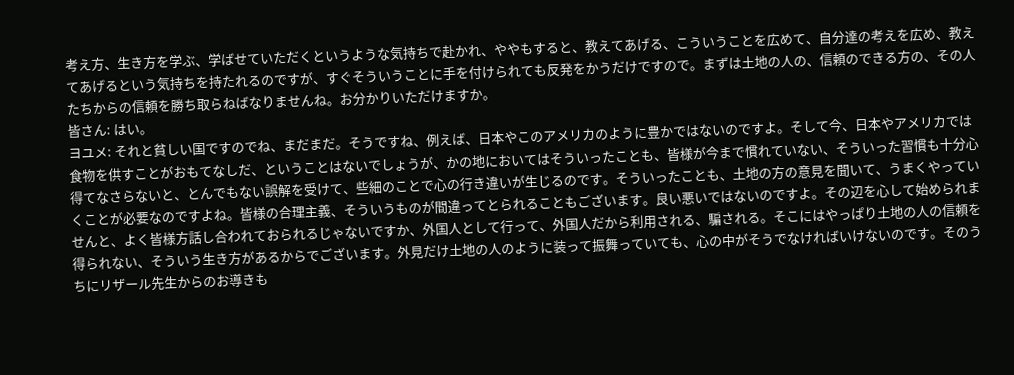考え方、生き方を学ぶ、学ばせていただくというような気持ちで赴かれ、ややもすると、教えてあげる、こういうことを広めて、自分達の考えを広め、教えてあげるという気持ちを持たれるのですが、すぐそういうことに手を付けられても反発をかうだけですので。まずは土地の人の、信頼のできる方の、その人たちからの信頼を勝ち取らねばなりませんね。お分かりいただけますか。
皆さん: はい。
ヨユメ: それと貧しい国ですのでね、まだまだ。そうですね、例えば、日本やこのアメリカのように豊かではないのですよ。そして今、日本やアメリカでは食物を供すことがおもてなしだ、ということはないでしょうが、かの地においてはそういったことも、皆様が今まで慣れていない、そういった習慣も十分心得てなさらないと、とんでもない誤解を受けて、些細のことで心の行き違いが生じるのです。そういったことも、土地の方の意見を聞いて、うまくやっていくことが必要なのですよね。皆様の合理主義、そういうものが間違ってとられることもございます。良い悪いではないのですよ。その辺を心して始められませんと、よく皆様方話し合われておられるじゃないですか、外国人として行って、外国人だから利用される、騙される。そこにはやっぱり土地の人の信頼を得られない、そういう生き方があるからでございます。外見だけ土地の人のように装って振舞っていても、心の中がそうでなければいけないのです。そのうちにリザール先生からのお導きも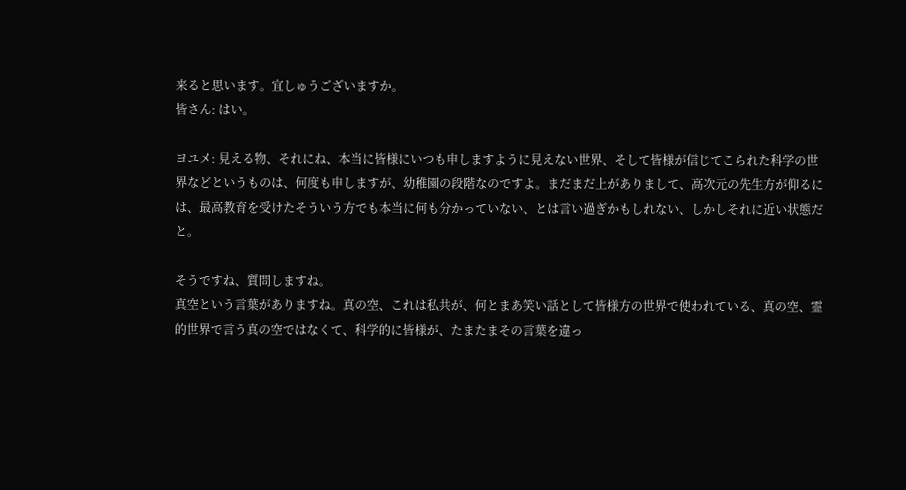来ると思います。宜しゅうございますか。
皆さん: はい。

ヨユメ: 見える物、それにね、本当に皆様にいつも申しますように見えない世界、そして皆様が信じてこられた科学の世界などというものは、何度も申しますが、幼稚園の段階なのですよ。まだまだ上がありまして、高次元の先生方が仰るには、最高教育を受けたそういう方でも本当に何も分かっていない、とは言い過ぎかもしれない、しかしそれに近い状態だと。

そうですね、質問しますね。
真空という言葉がありますね。真の空、これは私共が、何とまあ笑い話として皆様方の世界で使われている、真の空、霊的世界で言う真の空ではなくて、科学的に皆様が、たまたまその言葉を違っ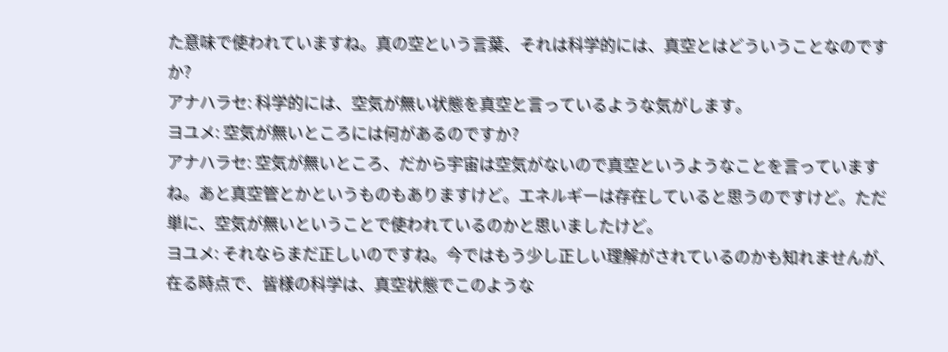た意味で使われていますね。真の空という言葉、それは科学的には、真空とはどういうことなのですか?
アナハラセ: 科学的には、空気が無い状態を真空と言っているような気がします。
ヨユメ: 空気が無いところには何があるのですか?
アナハラセ: 空気が無いところ、だから宇宙は空気がないので真空というようなことを言っていますね。あと真空管とかというものもありますけど。エネルギーは存在していると思うのですけど。ただ単に、空気が無いということで使われているのかと思いましたけど。
ヨユメ: それならまだ正しいのですね。今ではもう少し正しい理解がされているのかも知れませんが、在る時点で、皆様の科学は、真空状態でこのような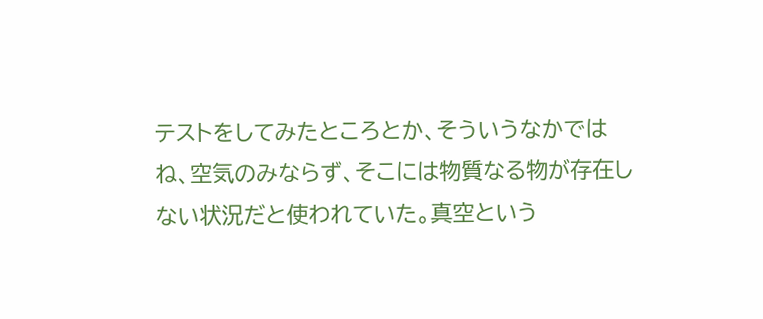テストをしてみたところとか、そういうなかではね、空気のみならず、そこには物質なる物が存在しない状況だと使われていた。真空という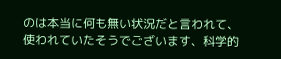のは本当に何も無い状況だと言われて、使われていたそうでございます、科学的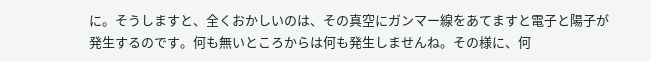に。そうしますと、全くおかしいのは、その真空にガンマー線をあてますと電子と陽子が発生するのです。何も無いところからは何も発生しませんね。その様に、何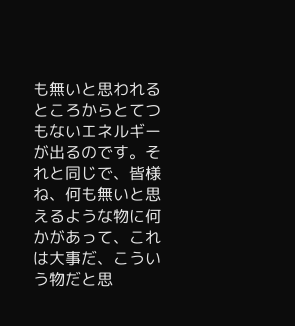も無いと思われるところからとてつもないエネルギーが出るのです。それと同じで、皆様ね、何も無いと思えるような物に何かがあって、これは大事だ、こういう物だと思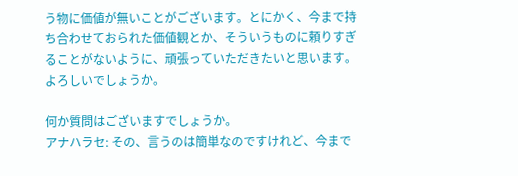う物に価値が無いことがございます。とにかく、今まで持ち合わせておられた価値観とか、そういうものに頼りすぎることがないように、頑張っていただきたいと思います。よろしいでしょうか。

何か質問はございますでしょうか。
アナハラセ: その、言うのは簡単なのですけれど、今まで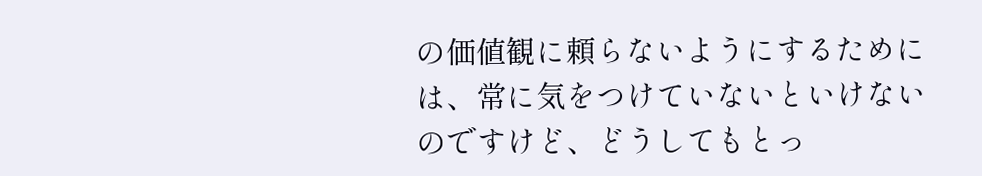の価値観に頼らないようにするためには、常に気をつけていないといけないのですけど、どうしてもとっ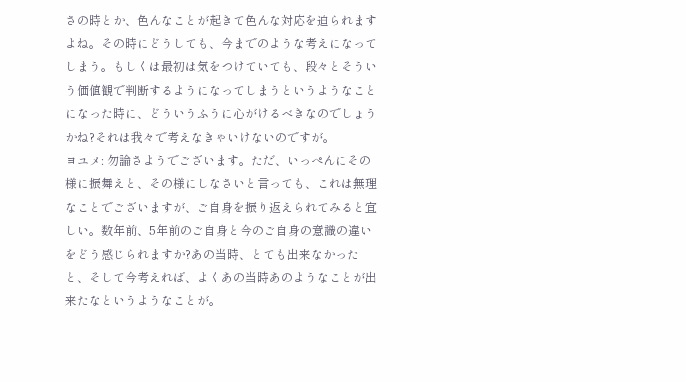さの時とか、色んなことが起きて色んな対応を迫られますよね。その時にどうしても、今までのような考えになってしまう。もしくは最初は気をつけていても、段々とそういう価値観で判断するようになってしまうというようなことになった時に、どういうふうに心がけるべきなのでしょうかね?それは我々で考えなきゃいけないのですが。
ヨユメ: 勿論さようでございます。ただ、いっぺんにその様に振舞えと、その様にしなさいと言っても、これは無理なことでございますが、ご自身を振り返えられてみると宜しい。数年前、5年前のご自身と今のご自身の意識の違いをどう感じられますか?あの当時、とても出来なかったと、そして今考えれば、よくあの当時あのようなことが出来たなというようなことが。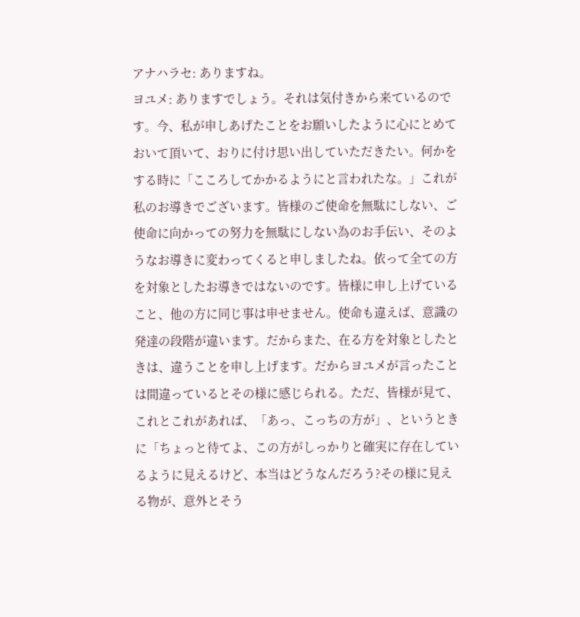アナハラセ: ありますね。
ヨユメ: ありますでしょう。それは気付きから来ているのです。今、私が申しあげたことをお願いしたように心にとめておいて頂いて、おりに付け思い出していただきたい。何かをする時に「こころしてかかるようにと言われたな。」これが私のお導きでございます。皆様のご使命を無駄にしない、ご使命に向かっての努力を無駄にしない為のお手伝い、そのようなお導きに変わってくると申しましたね。依って全ての方を対象としたお導きではないのです。皆様に申し上げていること、他の方に同じ事は申せません。使命も違えば、意識の発達の段階が違います。だからまた、在る方を対象としたときは、違うことを申し上げます。だからヨユメが言ったことは間違っているとその様に感じられる。ただ、皆様が見て、これとこれがあれば、「あっ、こっちの方が」、というときに「ちょっと待てよ、この方がしっかりと確実に存在しているように見えるけど、本当はどうなんだろう?その様に見える物が、意外とそう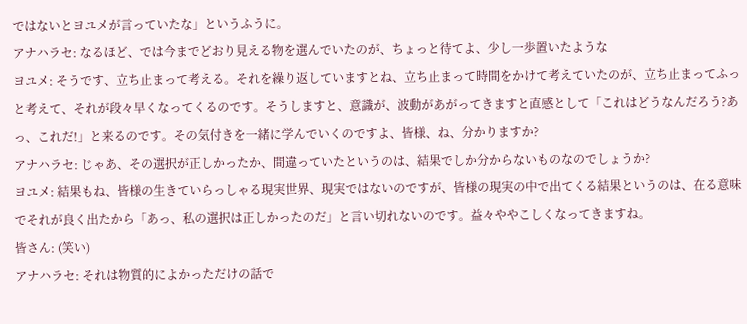ではないとヨユメが言っていたな」というふうに。
アナハラセ: なるほど、では今までどおり見える物を選んでいたのが、ちょっと待てよ、少し一歩置いたような
ヨユメ: そうです、立ち止まって考える。それを繰り返していますとね、立ち止まって時間をかけて考えていたのが、立ち止まってふっと考えて、それが段々早くなってくるのです。そうしますと、意識が、波動があがってきますと直感として「これはどうなんだろう?あっ、これだ!」と来るのです。その気付きを一緒に学んでいくのですよ、皆様、ね、分かりますか?
アナハラセ: じゃあ、その選択が正しかったか、間違っていたというのは、結果でしか分からないものなのでしょうか?
ヨユメ: 結果もね、皆様の生きていらっしゃる現実世界、現実ではないのですが、皆様の現実の中で出てくる結果というのは、在る意味でそれが良く出たから「あっ、私の選択は正しかったのだ」と言い切れないのです。益々ややこしくなってきますね。
皆さん: (笑い)
アナハラセ: それは物質的によかっただけの話で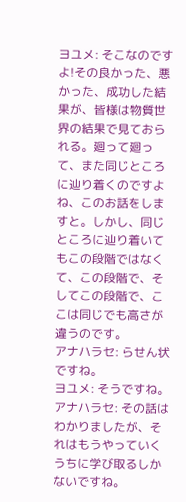ヨユメ: そこなのですよ!その良かった、悪かった、成功した結果が、皆様は物質世界の結果で見ておられる。廻って廻って、また同じところに辿り着くのですよね、このお話をしますと。しかし、同じところに辿り着いてもこの段階ではなくて、この段階で、そしてこの段階で、ここは同じでも高さが違うのです。
アナハラセ: らせん状ですね。
ヨユメ: そうですね。
アナハラセ: その話はわかりましたが、それはもうやっていくうちに学び取るしかないですね。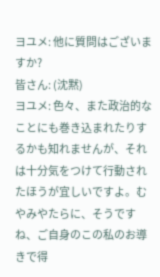ヨユメ: 他に質問はございますか?
皆さん: (沈黙)
ヨユメ: 色々、また政治的なことにも巻き込まれたりするかも知れませんが、それは十分気をつけて行動されたほうが宜しいですよ。むやみやたらに、そうですね、ご自身のこの私のお導きで得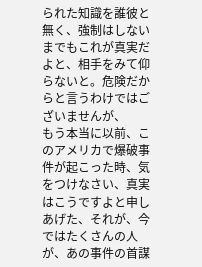られた知識を誰彼と無く、強制はしないまでもこれが真実だよと、相手をみて仰らないと。危険だからと言うわけではございませんが、
もう本当に以前、このアメリカで爆破事件が起こった時、気をつけなさい、真実はこうですよと申しあげた、それが、今ではたくさんの人が、あの事件の首謀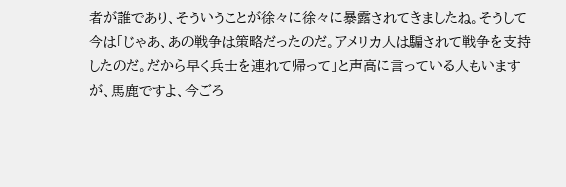者が誰であり、そういうことが徐々に徐々に暴露されてきましたね。そうして今は「じゃあ、あの戦争は策略だったのだ。アメリカ人は騙されて戦争を支持したのだ。だから早く兵士を連れて帰って」と声高に言っている人もいますが、馬鹿ですよ、今ごろ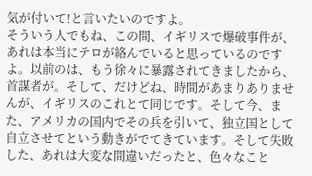気が付いて!と言いたいのですよ。
そういう人でもね、この間、イギリスで爆破事件が、あれは本当にテロが絡んでいると思っているのですよ。以前のは、もう徐々に暴露されてきましたから、首謀者が。そして、だけどね、時間があまりありませんが、イギリスのこれとて同じです。そして今、また、アメリカの国内でその兵を引いて、独立国として自立させてという動きがでてきています。そして失敗した、あれは大変な間違いだったと、色々なこと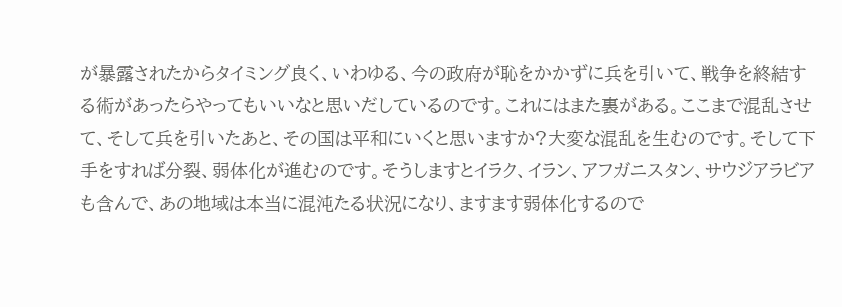が暴露されたからタイミング良く、いわゆる、今の政府が恥をかかずに兵を引いて、戦争を終結する術があったらやってもいいなと思いだしているのです。これにはまた裏がある。ここまで混乱させて、そして兵を引いたあと、その国は平和にいくと思いますか?大変な混乱を生むのです。そして下手をすれば分裂、弱体化が進むのです。そうしますとイラク、イラン、アフガニスタン、サウジアラビアも含んで、あの地域は本当に混沌たる状況になり、ますます弱体化するので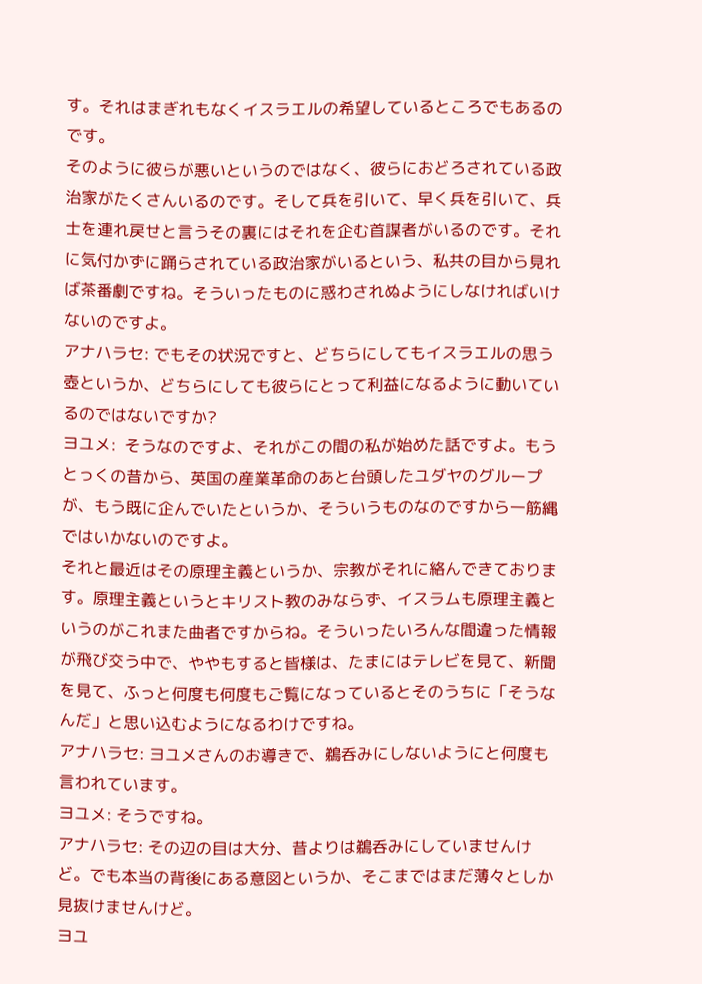す。それはまぎれもなくイスラエルの希望しているところでもあるのです。
そのように彼らが悪いというのではなく、彼らにおどろされている政治家がたくさんいるのです。そして兵を引いて、早く兵を引いて、兵士を連れ戻せと言うその裏にはそれを企む首謀者がいるのです。それに気付かずに踊らされている政治家がいるという、私共の目から見れば茶番劇ですね。そういったものに惑わされぬようにしなければいけないのですよ。
アナハラセ: でもその状況ですと、どちらにしてもイスラエルの思う壺というか、どちらにしても彼らにとって利益になるように動いているのではないですか?
ヨユメ:  そうなのですよ、それがこの間の私が始めた話ですよ。もうとっくの昔から、英国の産業革命のあと台頭したユダヤのグループが、もう既に企んでいたというか、そういうものなのですから一筋縄ではいかないのですよ。
それと最近はその原理主義というか、宗教がそれに絡んできております。原理主義というとキリスト教のみならず、イスラムも原理主義というのがこれまた曲者ですからね。そういったいろんな間違った情報が飛び交う中で、ややもすると皆様は、たまにはテレビを見て、新聞を見て、ふっと何度も何度もご覧になっているとそのうちに「そうなんだ」と思い込むようになるわけですね。
アナハラセ: ヨユメさんのお導きで、鵜呑みにしないようにと何度も言われています。
ヨユメ: そうですね。
アナハラセ: その辺の目は大分、昔よりは鵜呑みにしていませんけど。でも本当の背後にある意図というか、そこまではまだ薄々としか見抜けませんけど。
ヨユ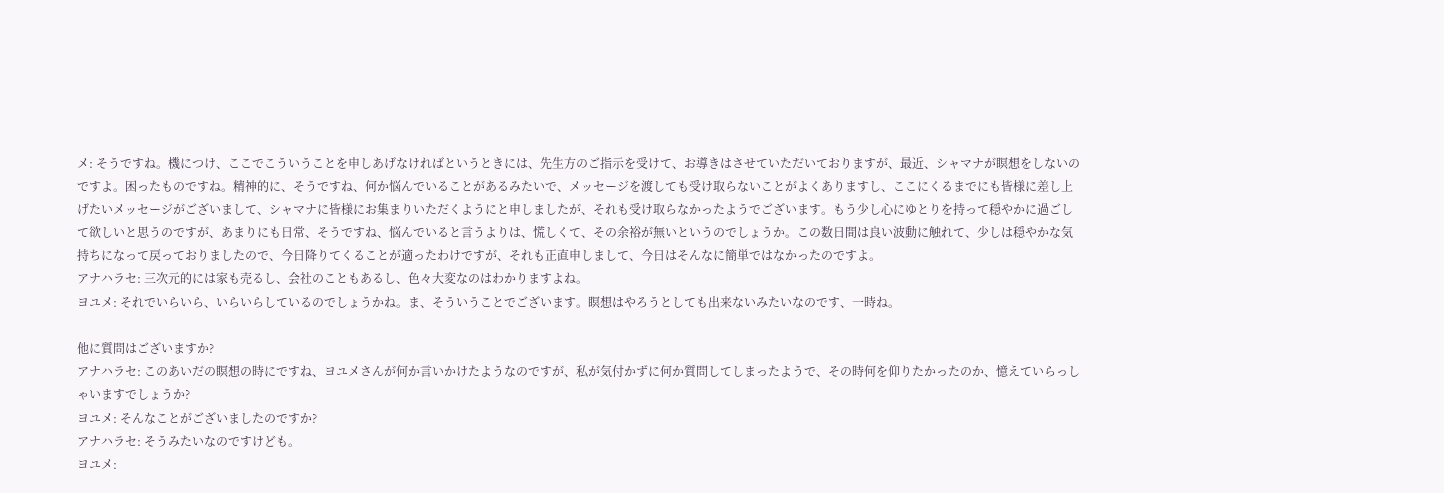メ: そうですね。機につけ、ここでこういうことを申しあげなければというときには、先生方のご指示を受けて、お導きはさせていただいておりますが、最近、シャマナが瞑想をしないのですよ。困ったものですね。精神的に、そうですね、何か悩んでいることがあるみたいで、メッセージを渡しても受け取らないことがよくありますし、ここにくるまでにも皆様に差し上げたいメッセージがございまして、シャマナに皆様にお集まりいただくようにと申しましたが、それも受け取らなかったようでございます。もう少し心にゆとりを持って穏やかに過ごして欲しいと思うのですが、あまりにも日常、そうですね、悩んでいると言うよりは、慌しくて、その余裕が無いというのでしょうか。この数日間は良い波動に触れて、少しは穏やかな気持ちになって戻っておりましたので、今日降りてくることが適ったわけですが、それも正直申しまして、今日はそんなに簡単ではなかったのですよ。
アナハラセ: 三次元的には家も売るし、会社のこともあるし、色々大変なのはわかりますよね。
ヨユメ: それでいらいら、いらいらしているのでしょうかね。ま、そういうことでございます。瞑想はやろうとしても出来ないみたいなのです、一時ね。

他に質問はございますか?
アナハラセ: このあいだの瞑想の時にですね、ヨユメさんが何か言いかけたようなのですが、私が気付かずに何か質問してしまったようで、その時何を仰りたかったのか、憶えていらっしゃいますでしょうか?
ヨユメ: そんなことがございましたのですか?
アナハラセ: そうみたいなのですけども。
ヨユメ: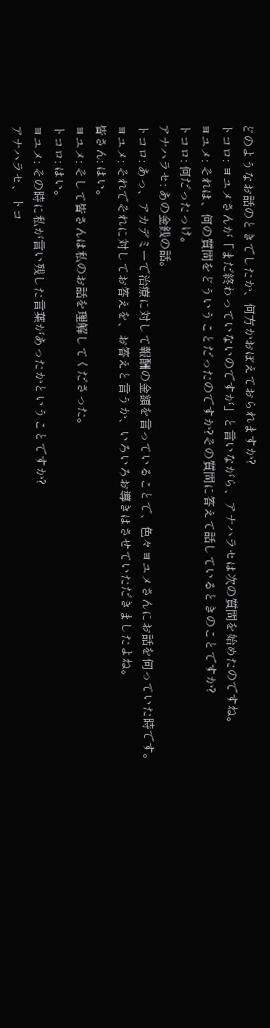どのようなお話のときでしたか、何方かおぼえておられますか?
トコロ: ヨユメさんが「まだ終わっていないのですが」と言いながら、アナハラセは次の質問を始めたのですね。
ヨユメ: それは、何の質問をどういうことだったのですか?その質問に答えて話しているときのことですか?
トコロ: 何だったっけ。
アナハラセ: あの金銭の話。
トコロ: あっ、アカデミーで治療に対して報酬の金額を言っていることで、色々ヨユメさんにお話を伺っていた時です。
ヨユメ: それでそれに対してお答えを、お答えと言うか、いろいろお導きはさせていただきましたよね。
皆さん: はい。
ヨユメ: そして皆さんは私のお話を理解してくださった。
トコロ: はい。
ヨユメ: その時に私が言い残した言葉があったかということですか?
アナハラセ、トコ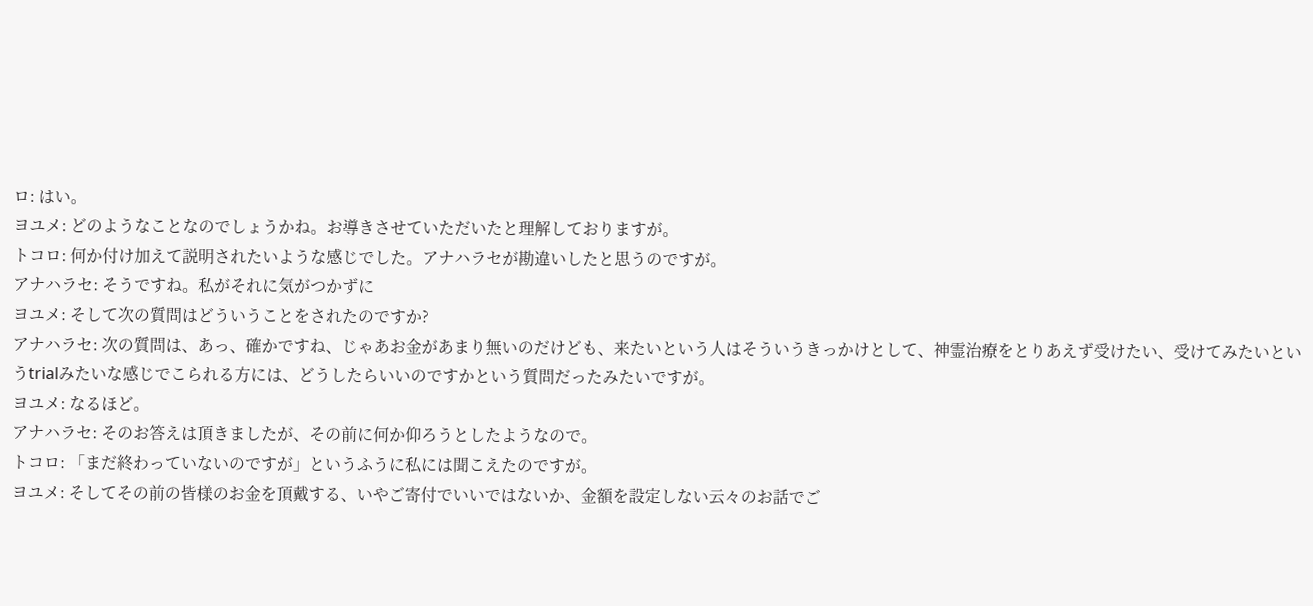ロ: はい。
ヨユメ: どのようなことなのでしょうかね。お導きさせていただいたと理解しておりますが。
トコロ: 何か付け加えて説明されたいような感じでした。アナハラセが勘違いしたと思うのですが。
アナハラセ: そうですね。私がそれに気がつかずに
ヨユメ: そして次の質問はどういうことをされたのですか?
アナハラセ: 次の質問は、あっ、確かですね、じゃあお金があまり無いのだけども、来たいという人はそういうきっかけとして、神霊治療をとりあえず受けたい、受けてみたいというtrialみたいな感じでこられる方には、どうしたらいいのですかという質問だったみたいですが。
ヨユメ: なるほど。
アナハラセ: そのお答えは頂きましたが、その前に何か仰ろうとしたようなので。
トコロ: 「まだ終わっていないのですが」というふうに私には聞こえたのですが。
ヨユメ: そしてその前の皆様のお金を頂戴する、いやご寄付でいいではないか、金額を設定しない云々のお話でご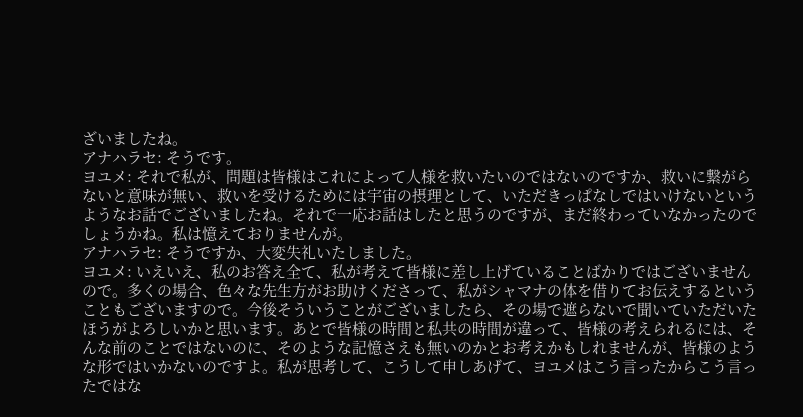ざいましたね。
アナハラセ: そうです。
ヨユメ: それで私が、問題は皆様はこれによって人様を救いたいのではないのですか、救いに繋がらないと意味が無い、救いを受けるためには宇宙の摂理として、いただきっぱなしではいけないというようなお話でございましたね。それで一応お話はしたと思うのですが、まだ終わっていなかったのでしょうかね。私は憶えておりませんが。
アナハラセ: そうですか、大変失礼いたしました。
ヨユメ: いえいえ、私のお答え全て、私が考えて皆様に差し上げていることばかりではございませんので。多くの場合、色々な先生方がお助けくださって、私がシャマナの体を借りてお伝えするということもございますので。今後そういうことがございましたら、その場で遮らないで聞いていただいたほうがよろしいかと思います。あとで皆様の時間と私共の時間が違って、皆様の考えられるには、そんな前のことではないのに、そのような記憶さえも無いのかとお考えかもしれませんが、皆様のような形ではいかないのですよ。私が思考して、こうして申しあげて、ヨユメはこう言ったからこう言ったではな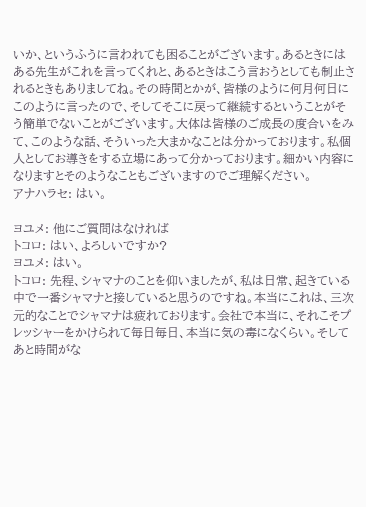いか、というふうに言われても困ることがございます。あるときにはある先生がこれを言ってくれと、あるときはこう言おうとしても制止されるときもありましてね。その時間とかが、皆様のように何月何日にこのように言ったので、そしてそこに戻って継続するということがそう簡単でないことがございます。大体は皆様のご成長の度合いをみて、このような話、そういった大まかなことは分かっております。私個人としてお導きをする立場にあって分かっております。細かい内容になりますとそのようなこともございますのでご理解ください。
アナハラセ: はい。

ヨユメ: 他にご質問はなければ
トコロ: はい、よろしいですか?
ヨユメ: はい。
トコロ: 先程、シャマナのことを仰いましたが、私は日常、起きている中で一番シャマナと接していると思うのですね。本当にこれは、三次元的なことでシャマナは疲れております。会社で本当に、それこそプレッシャーをかけられて毎日毎日、本当に気の毒になくらい。そしてあと時間がな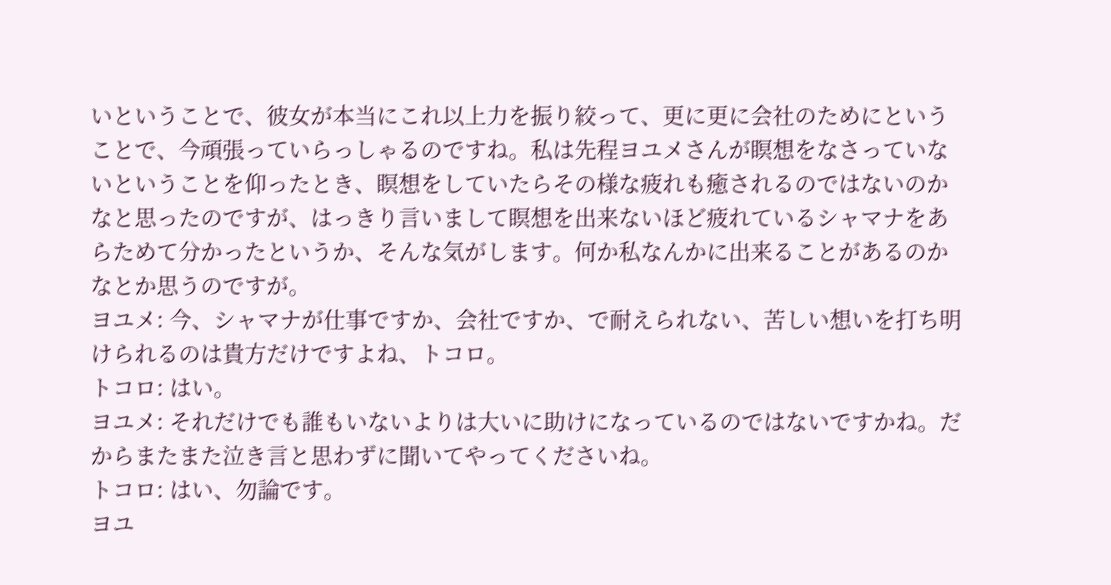いということで、彼女が本当にこれ以上力を振り絞って、更に更に会社のためにということで、今頑張っていらっしゃるのですね。私は先程ヨユメさんが瞑想をなさっていないということを仰ったとき、瞑想をしていたらその様な疲れも癒されるのではないのかなと思ったのですが、はっきり言いまして瞑想を出来ないほど疲れているシャマナをあらためて分かったというか、そんな気がします。何か私なんかに出来ることがあるのかなとか思うのですが。
ヨユメ: 今、シャマナが仕事ですか、会社ですか、で耐えられない、苦しい想いを打ち明けられるのは貴方だけですよね、トコロ。
トコロ: はい。
ヨユメ: それだけでも誰もいないよりは大いに助けになっているのではないですかね。だからまたまた泣き言と思わずに聞いてやってくださいね。
トコロ: はい、勿論です。
ヨユ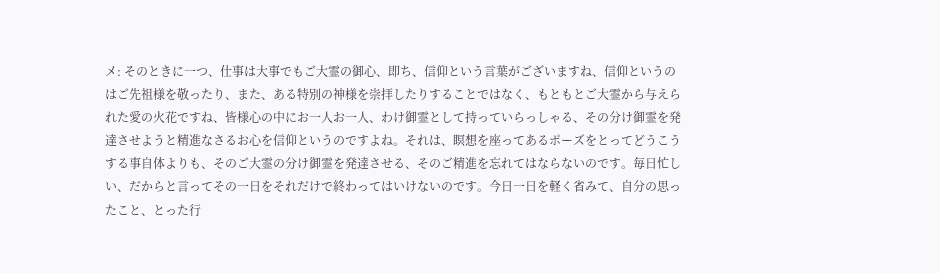メ: そのときに一つ、仕事は大事でもご大霊の御心、即ち、信仰という言葉がございますね、信仰というのはご先祖様を敬ったり、また、ある特別の神様を崇拝したりすることではなく、もともとご大霊から与えられた愛の火花ですね、皆様心の中にお一人お一人、わけ御霊として持っていらっしゃる、その分け御霊を発達させようと精進なさるお心を信仰というのですよね。それは、瞑想を座ってあるポーズをとってどうこうする事自体よりも、そのご大霊の分け御霊を発達させる、そのご精進を忘れてはならないのです。毎日忙しい、だからと言ってその一日をそれだけで終わってはいけないのです。今日一日を軽く省みて、自分の思ったこと、とった行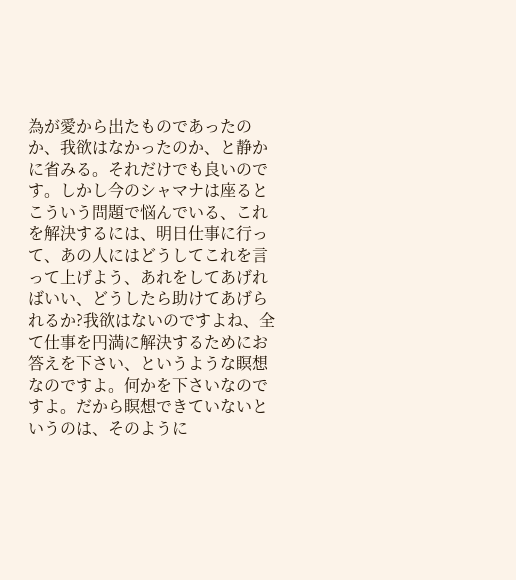為が愛から出たものであったのか、我欲はなかったのか、と静かに省みる。それだけでも良いのです。しかし今のシャマナは座るとこういう問題で悩んでいる、これを解決するには、明日仕事に行って、あの人にはどうしてこれを言って上げよう、あれをしてあげればいい、どうしたら助けてあげられるか?我欲はないのですよね、全て仕事を円満に解決するためにお答えを下さい、というような瞑想なのですよ。何かを下さいなのですよ。だから瞑想できていないというのは、そのように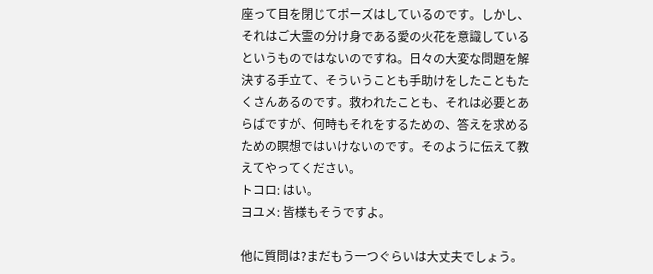座って目を閉じてポーズはしているのです。しかし、それはご大霊の分け身である愛の火花を意識しているというものではないのですね。日々の大変な問題を解決する手立て、そういうことも手助けをしたこともたくさんあるのです。救われたことも、それは必要とあらばですが、何時もそれをするための、答えを求めるための瞑想ではいけないのです。そのように伝えて教えてやってください。
トコロ: はい。
ヨユメ: 皆様もそうですよ。

他に質問は?まだもう一つぐらいは大丈夫でしょう。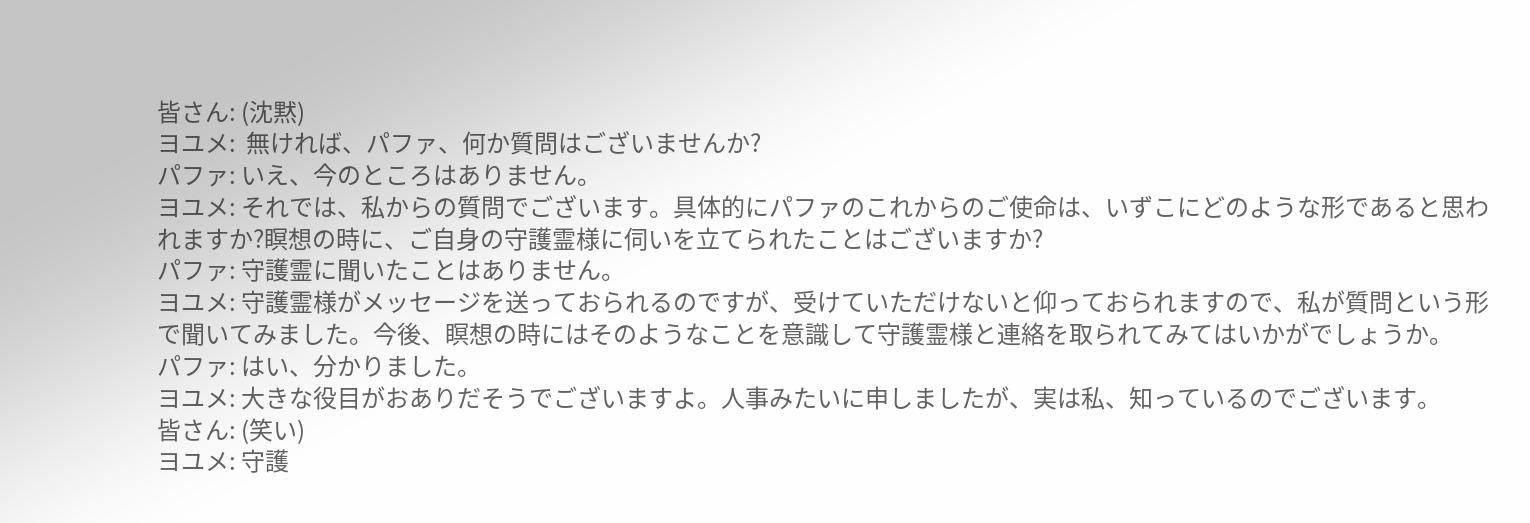皆さん: (沈黙)
ヨユメ:  無ければ、パファ、何か質問はございませんか?
パファ: いえ、今のところはありません。
ヨユメ: それでは、私からの質問でございます。具体的にパファのこれからのご使命は、いずこにどのような形であると思われますか?瞑想の時に、ご自身の守護霊様に伺いを立てられたことはございますか?
パファ: 守護霊に聞いたことはありません。
ヨユメ: 守護霊様がメッセージを送っておられるのですが、受けていただけないと仰っておられますので、私が質問という形で聞いてみました。今後、瞑想の時にはそのようなことを意識して守護霊様と連絡を取られてみてはいかがでしょうか。
パファ: はい、分かりました。
ヨユメ: 大きな役目がおありだそうでございますよ。人事みたいに申しましたが、実は私、知っているのでございます。
皆さん: (笑い)
ヨユメ: 守護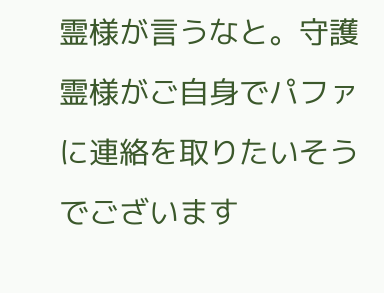霊様が言うなと。守護霊様がご自身でパファに連絡を取りたいそうでございます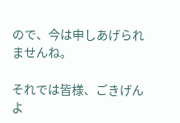ので、今は申しあげられませんね。

それでは皆様、ごきげんよ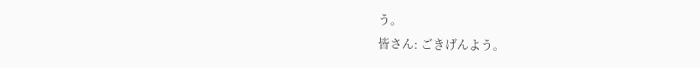う。
皆さん: ごきげんよう。